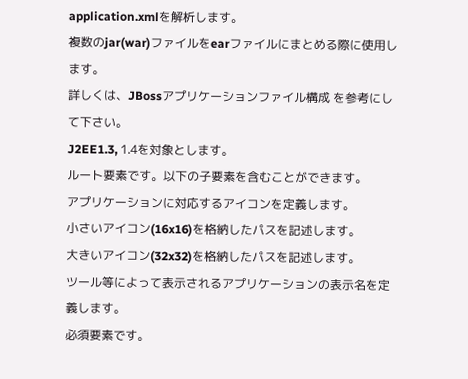application.xmlを解析します。
複数のjar(war)ファイルをearファイルにまとめる際に使用します。
詳しくは、JBossアプリケーションファイル構成 を参考にして下さい。
J2EE1.3, 1.4を対象とします。
ルート要素です。以下の子要素を含むことができます。
アプリケーションに対応するアイコンを定義します。
小さいアイコン(16x16)を格納したパスを記述します。
大きいアイコン(32x32)を格納したパスを記述します。
ツール等によって表示されるアプリケーションの表示名を定義します。
必須要素です。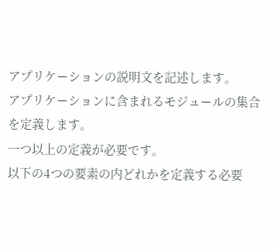アプリケーションの説明文を記述します。
アプリケーションに含まれるモジュールの集合を定義します。
一つ以上の定義が必要です。
以下の4つの要素の内どれかを定義する必要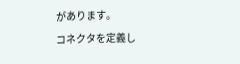があります。
コネクタを定義し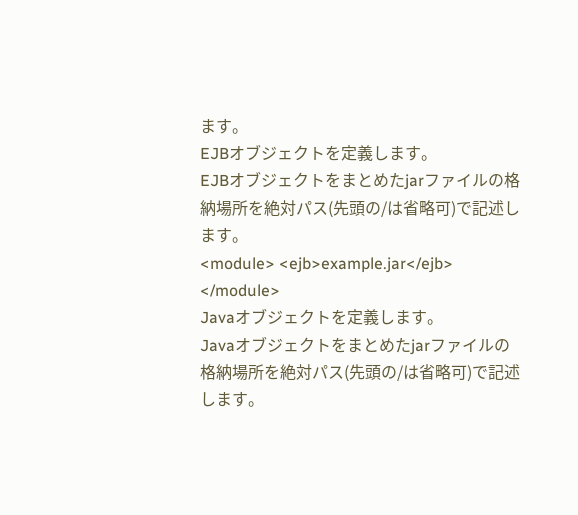ます。
EJBオブジェクトを定義します。
EJBオブジェクトをまとめたjarファイルの格納場所を絶対パス(先頭の/は省略可)で記述します。
<module> <ejb>example.jar</ejb> </module>
Javaオブジェクトを定義します。
Javaオブジェクトをまとめたjarファイルの格納場所を絶対パス(先頭の/は省略可)で記述します。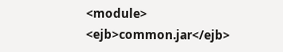<module> <ejb>common.jar</ejb>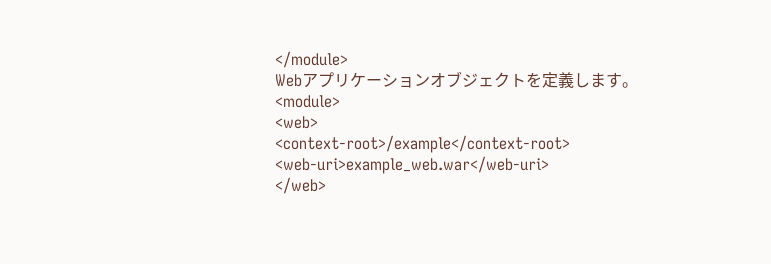</module>
Webアプリケーションオブジェクトを定義します。
<module>
<web>
<context-root>/example</context-root>
<web-uri>example_web.war</web-uri>
</web>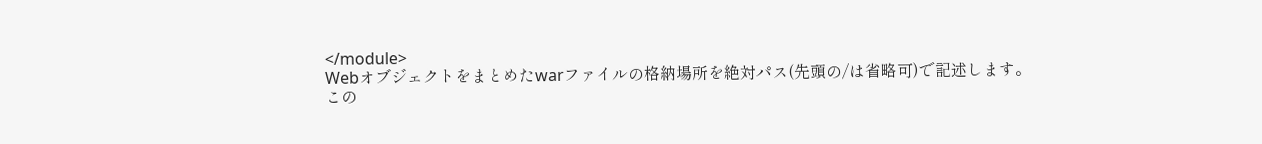</module>
Webオブジェクトをまとめたwarファイルの格納場所を絶対パス(先頭の/は省略可)で記述します。
この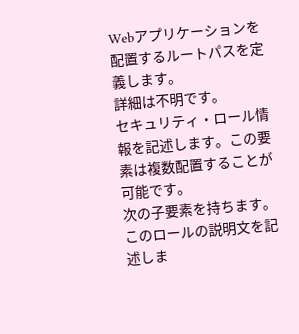Webアプリケーションを配置するルートパスを定義します。
詳細は不明です。
セキュリティ・ロール情報を記述します。この要素は複数配置することが可能です。
次の子要素を持ちます。
このロールの説明文を記述しま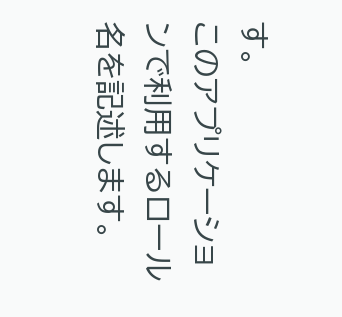す。
このアプリケーションで利用するロール名を記述します。